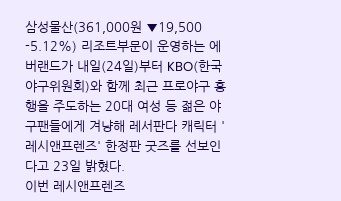삼성물산(361,000원 ▼19,500 -5.12%) 리조트부문이 운영하는 에버랜드가 내일(24일)부터 KBO(한국야구위원회)와 함께 최근 프로야구 흥행을 주도하는 20대 여성 등 젊은 야구팬들에게 겨냥해 레서판다 캐릭터 '레시앤프렌즈' 한정판 굿즈를 선보인다고 23일 밝혔다.
이번 레시앤프렌즈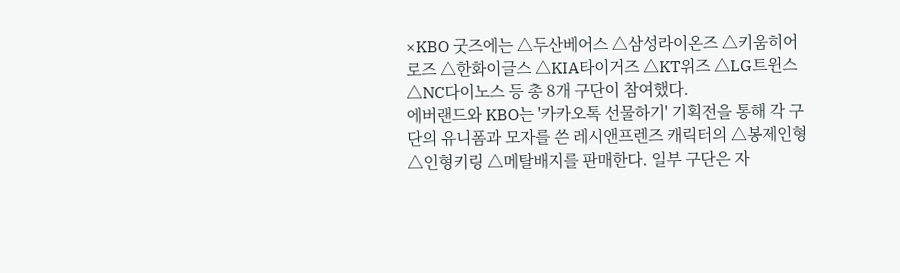×KBO 굿즈에는 △두산베어스 △삼성라이온즈 △키움히어로즈 △한화이글스 △KIA타이거즈 △KT위즈 △LG트윈스 △NC다이노스 등 총 8개 구단이 참여했다.
에버랜드와 KBO는 '카카오톡 선물하기' 기획전을 통해 각 구단의 유니폼과 모자를 쓴 레시앤프렌즈 캐릭터의 △봉제인형 △인형키링 △메탈배지를 판매한다. 일부 구단은 자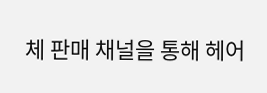체 판매 채널을 통해 헤어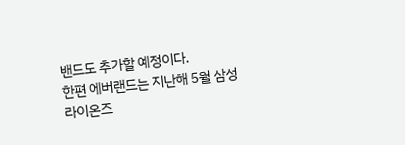밴드도 추가할 예정이다.
한편 에버랜드는 지난해 5월 삼성라이온즈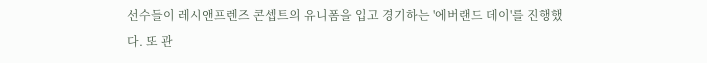선수들이 레시앤프렌즈 콘셉트의 유니폼을 입고 경기하는 '에버랜드 데이'를 진행했다. 또 관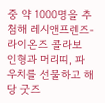중 약 1000명을 추첨해 레시앤프렌즈-라이온즈 콜라보 인형과 머리띠, 파우치를 선물하고 해당 굿즈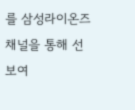를 삼성라이온즈 채널을 통해 선보여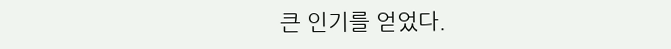큰 인기를 얻었다.